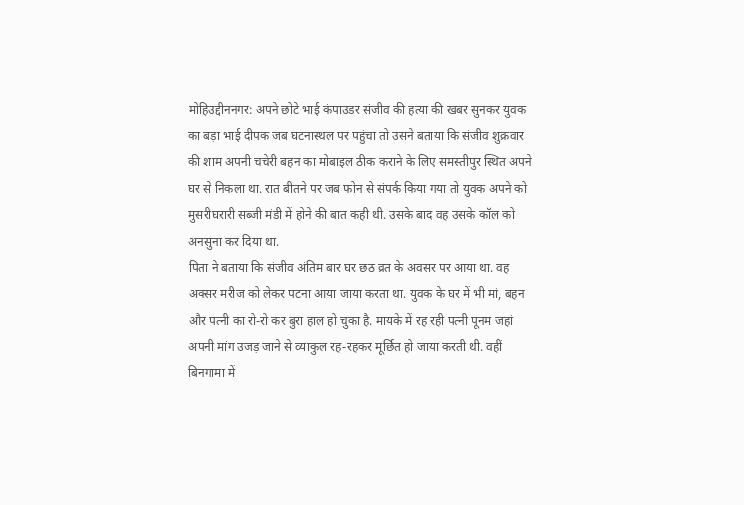मोहिउद्दीननगर: अपने छोटे भाई कंपाउडर संजीव की हत्या की खबर सुनकर युवक का बड़ा भाई दीपक जब घटनास्थल पर पहुंचा तो उसने बताया कि संजीव शुक्रवार की शाम अपनी चचेरी बहन का मोबाइल ठीक कराने के लिए समस्तीपुर स्थित अपने घर से निकला था. रात बीतने पर जब फोन से संपर्क किया गया तो युवक अपने को मुसरीघरारी सब्जी मंडी में होने की बात कही थी. उसके बाद वह उसके कॉल को अनसुना कर दिया था.
पिता ने बताया कि संजीव अंतिम बार घर छठ व्रत के अवसर पर आया था. वह अक्सर मरीज को लेकर पटना आया जाया करता था. युवक के घर में भी मां, बहन और पत्नी का रो-रो कर बुरा हाल हो चुका है. मायके में रह रही पत्नी पूनम जहां अपनी मांग उजड़ जाने से व्याकुल रह-रहकर मूर्छित हो जाया करती थी. वहीं बिनगामा में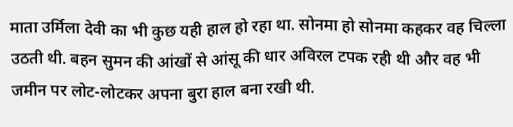माता उर्मिला देवी का भी कुछ यही हाल हो रहा था. सोनमा हो सोनमा कहकर वह चिल्ला उठती थी. बहन सुमन की आंखों से आंसू की धार अविरल टपक रही थी और वह भी जमीन पर लोट-लोटकर अपना बुरा हाल बना रखी थी.